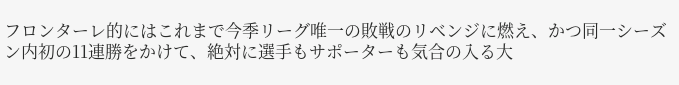フロンターレ的にはこれまで今季リーグ唯一の敗戦のリベンジに燃え、かつ同一シーズン内初の11連勝をかけて、絶対に選手もサポーターも気合の入る大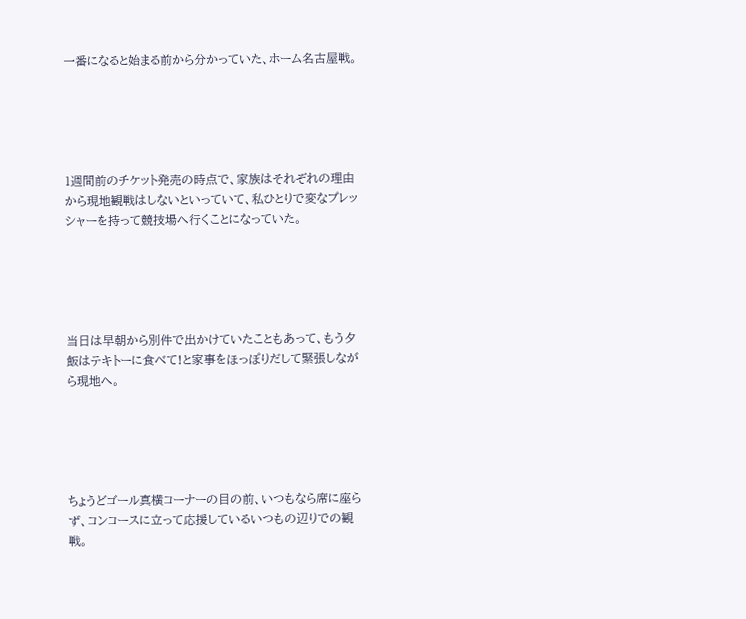一番になると始まる前から分かっていた、ホーム名古屋戦。





1週間前のチケット発売の時点で、家族はそれぞれの理由から現地観戦はしないといっていて、私ひとりで変なプレッシャーを持って競技場へ行くことになっていた。





当日は早朝から別件で出かけていたこともあって、もう夕飯はテキトーに食べて!と家事をほっぽりだして緊張しながら現地へ。





ちょうどゴール真横コーナーの目の前、いつもなら席に座らず、コンコースに立って応援しているいつもの辺りでの観戦。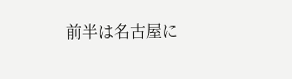前半は名古屋に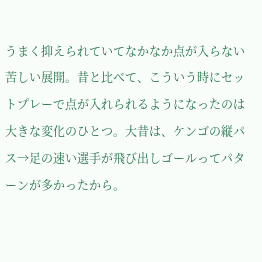うまく抑えられていてなかなか点が入らない苦しい展開。昔と比べて、こういう時にセットプレーで点が入れられるようになったのは大きな変化のひとつ。大昔は、ケンゴの縦パス→足の速い選手が飛び出しゴールってパターンが多かったから。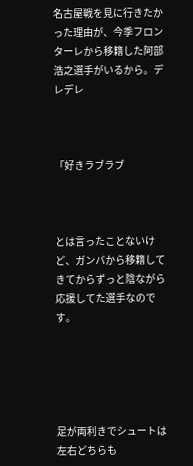名古屋戦を見に行きたかった理由が、今季フロンターレから移籍した阿部浩之選手がいるから。デレデレ



「好きラブラブ



とは言ったことないけど、ガンバから移籍してきてからずっと陰ながら応援してた選手なのです。





足が両利きでシュートは左右どちらも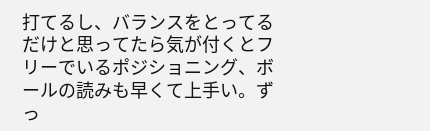打てるし、バランスをとってるだけと思ってたら気が付くとフリーでいるポジショニング、ボールの読みも早くて上手い。ずっ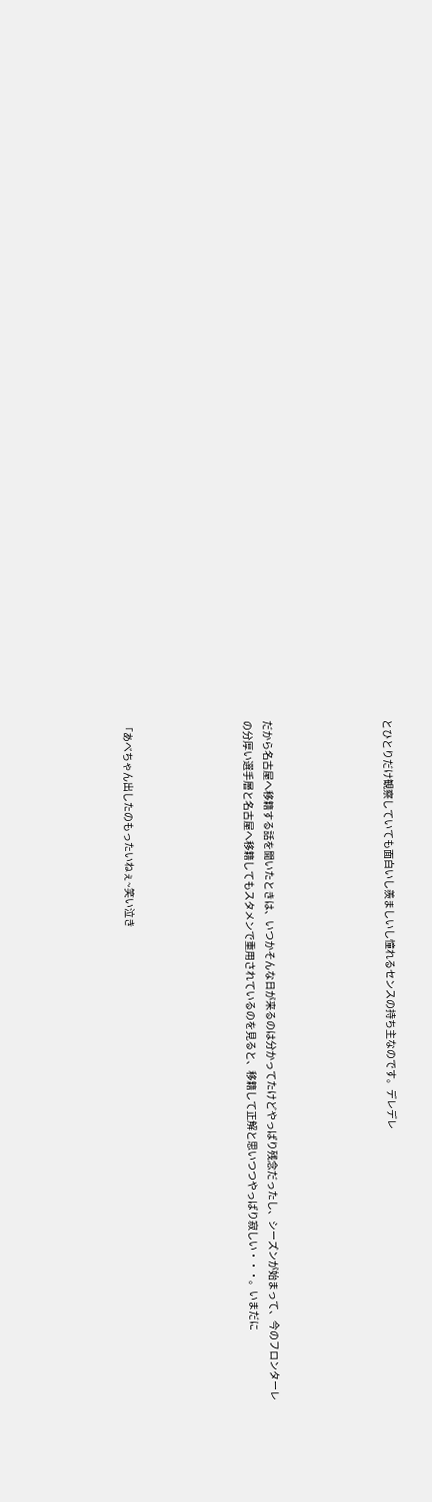とひとりだけ観察していても面白いし羨ましいし憧れるセンスの持ち主なのです。デレデレ





だから名古屋へ移籍する話を聞いたときは、いつかそんな日が来るのは分かってたけどやっぱり残念だったし、シーズンが始まって、今のフロンターレの分厚い選手層と名古屋へ移籍してもスタメンで重用されているのを見ると、移籍して正解と思いつつやっぱり寂しい・・・。いまだに





「あべちゃん出したのもったいねぇ~笑い泣き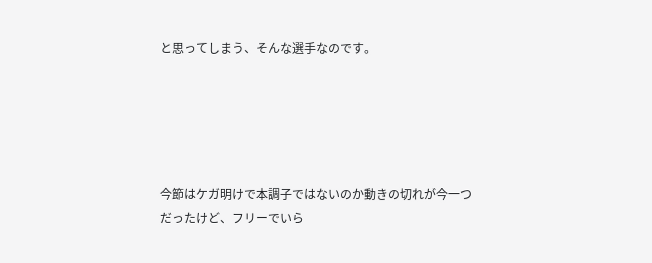と思ってしまう、そんな選手なのです。





今節はケガ明けで本調子ではないのか動きの切れが今一つだったけど、フリーでいら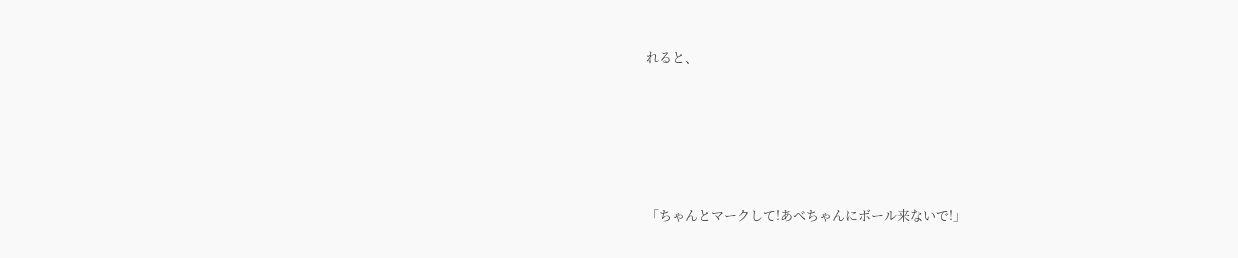れると、





「ちゃんとマークして!あべちゃんにボール来ないで!」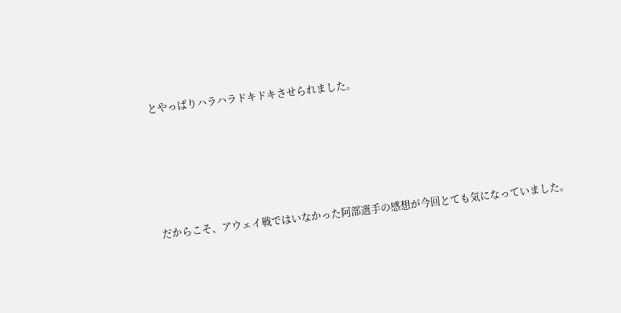とやっぱりハラハラドキドキさせられました。





だからこそ、アウェイ戦ではいなかった阿部選手の感想が今回とても気になっていました。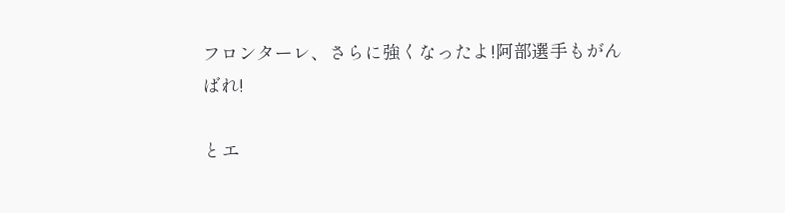フロンターレ、さらに強くなったよ!阿部選手もがんばれ!

とエ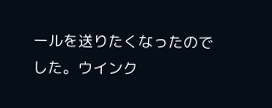ールを送りたくなったのでした。ウインク